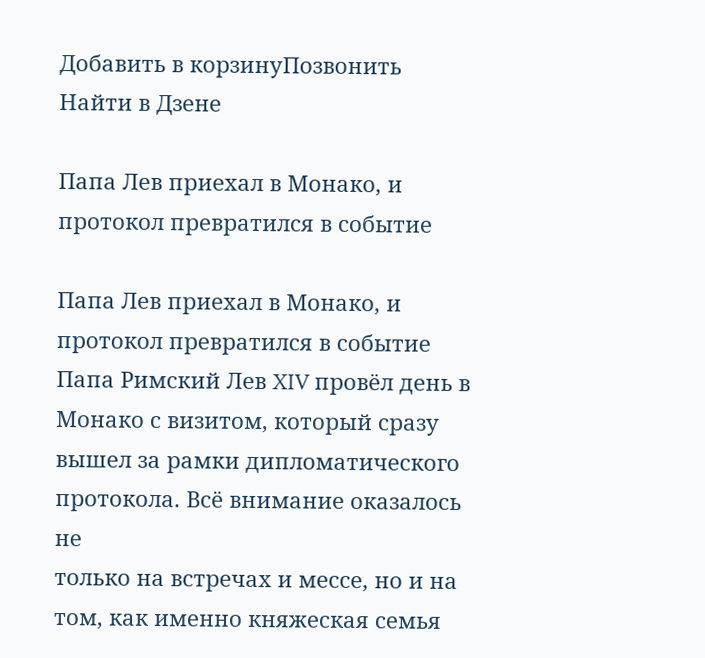Добавить в корзинуПозвонить
Найти в Дзене

Папа Лев приехал в Монако, и протокол превратился в событие

Папа Лев приехал в Монако, и протокол превратился в событие Папа Римский Лев XIV провёл день в Монако с визитом, который сразу вышел за рамки дипломатического протокола. Всё внимание оказалось не
только на встречах и мессе, но и на том, как именно княжеская семья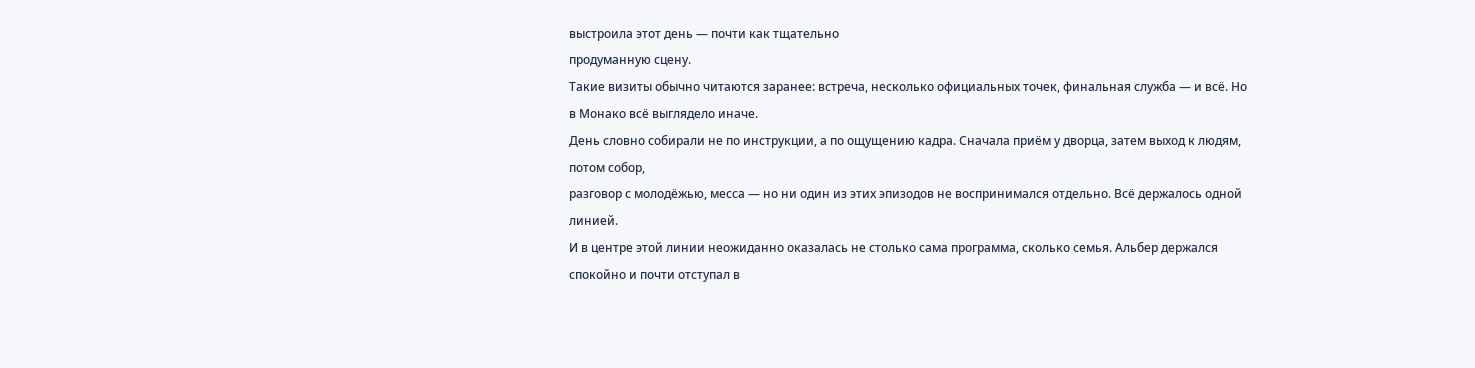выстроила этот день — почти как тщательно
продуманную сцену.
Такие визиты обычно читаются заранее: встреча, несколько официальных точек, финальная служба — и всё. Но в Монако всё выглядело иначе.
День словно собирали не по инструкции, а по ощущению кадра. Сначала приём у дворца, затем выход к людям, потом собор,
разговор с молодёжью, месса — но ни один из этих эпизодов не воспринимался отдельно. Всё держалось одной линией.
И в центре этой линии неожиданно оказалась не столько сама программа, сколько семья. Альбер держался спокойно и почти отступал в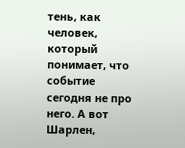тень, как человек, который понимает, что событие сегодня не про него. А вот Шарлен,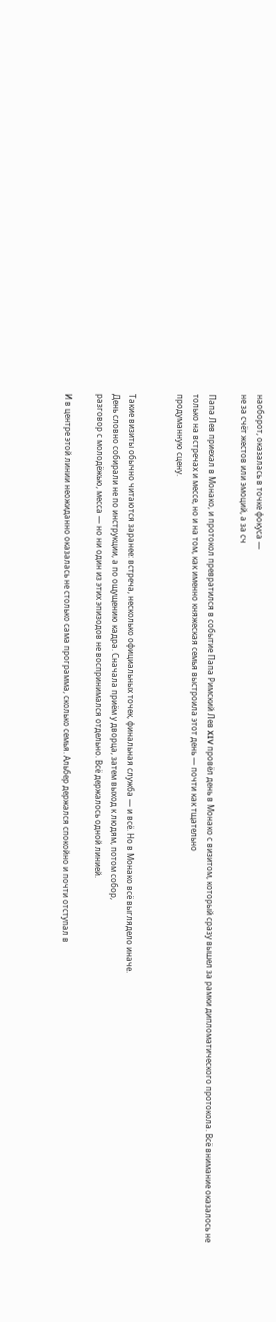наоборот, оказалась в точке фокуса —
не за счёт жестов или эмоций, а за сч

Папа Лев приехал в Монако, и протокол превратился в событие Папа Римский Лев XIV провёл день в Монако с визитом, который сразу вышел за рамки дипломатического протокола. Всё внимание оказалось не
только на встречах и мессе, но и на том, как именно княжеская семья выстроила этот день — почти как тщательно
продуманную сцену.


Такие визиты обычно читаются заранее: встреча, несколько официальных точек, финальная служба — и всё. Но в Монако всё выглядело иначе.
День словно собирали не по инструкции, а по ощущению кадра. Сначала приём у дворца, затем выход к людям, потом собор,
разговор с молодёжью, месса — но ни один из этих эпизодов не воспринимался отдельно. Всё держалось одной линией.

И в центре этой линии неожиданно оказалась не столько сама программа, сколько семья. Альбер держался спокойно и почти отступал в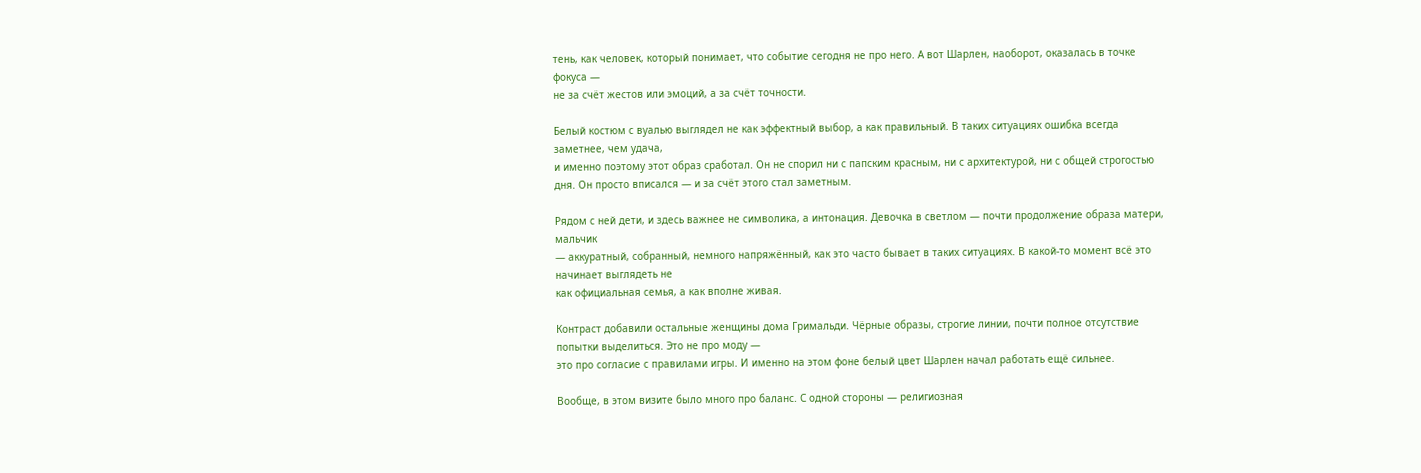тень, как человек, который понимает, что событие сегодня не про него. А вот Шарлен, наоборот, оказалась в точке фокуса —
не за счёт жестов или эмоций, а за счёт точности.

Белый костюм с вуалью выглядел не как эффектный выбор, а как правильный. В таких ситуациях ошибка всегда заметнее, чем удача,
и именно поэтому этот образ сработал. Он не спорил ни с папским красным, ни с архитектурой, ни с общей строгостью
дня. Он просто вписался — и за счёт этого стал заметным.

Рядом с ней дети, и здесь важнее не символика, а интонация. Девочка в светлом — почти продолжение образа матери, мальчик
— аккуратный, собранный, немного напряжённый, как это часто бывает в таких ситуациях. В какой-то момент всё это начинает выглядеть не
как официальная семья, а как вполне живая.

Контраст добавили остальные женщины дома Гримальди. Чёрные образы, строгие линии, почти полное отсутствие попытки выделиться. Это не про моду —
это про согласие с правилами игры. И именно на этом фоне белый цвет Шарлен начал работать ещё сильнее.

Вообще, в этом визите было много про баланс. С одной стороны — религиозная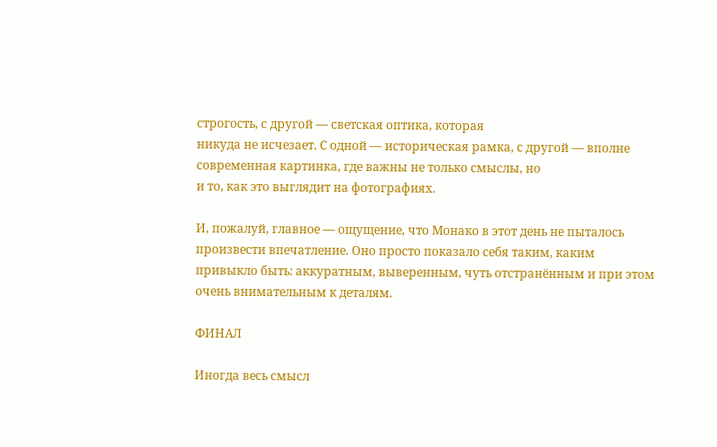строгость, с другой — светская оптика, которая
никуда не исчезает. С одной — историческая рамка, с другой — вполне современная картинка, где важны не только смыслы, но
и то, как это выглядит на фотографиях.

И, пожалуй, главное — ощущение, что Монако в этот день не пыталось произвести впечатление. Оно просто показало себя таким, каким
привыкло быть: аккуратным, выверенным, чуть отстранённым и при этом очень внимательным к деталям.

ФИНАЛ

Иногда весь смысл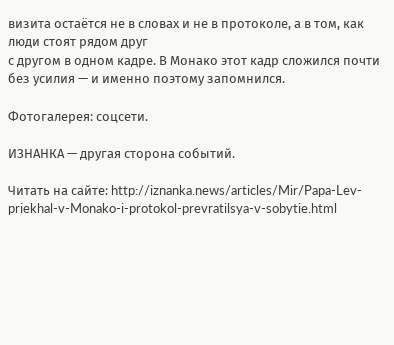визита остаётся не в словах и не в протоколе, а в том, как люди стоят рядом друг
с другом в одном кадре. В Монако этот кадр сложился почти без усилия — и именно поэтому запомнился.

Фотогалерея: соцсети.

ИЗНАНКА — другая сторона событий.

Читать на сайте: http://iznanka.news/articles/Mir/Papa-Lev-priekhal-v-Monako-i-protokol-prevratilsya-v-sobytie.html